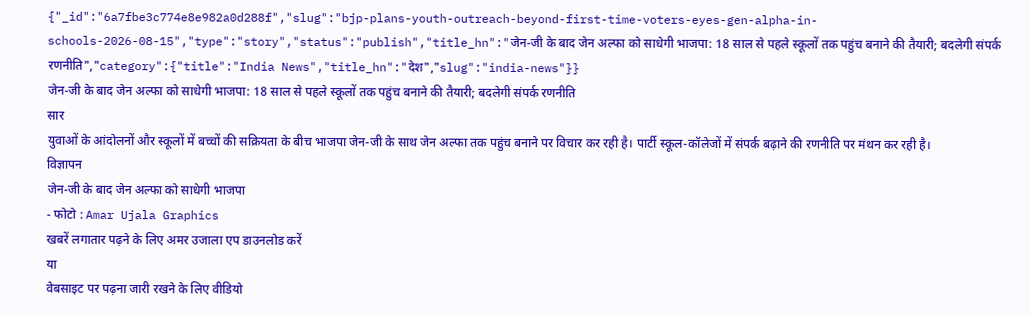{"_id":"6a7fbe3c774e8e982a0d288f","slug":"bjp-plans-youth-outreach-beyond-first-time-voters-eyes-gen-alpha-in-schools-2026-08-15","type":"story","status":"publish","title_hn":"जेन-जी के बाद जेन अल्फा को साधेगी भाजपा: 18 साल से पहले स्कूलों तक पहुंच बनाने की तैयारी; बदलेगी संपर्क रणनीति","category":{"title":"India News","title_hn":"देश","slug":"india-news"}}
जेन-जी के बाद जेन अल्फा को साधेगी भाजपा: 18 साल से पहले स्कूलों तक पहुंच बनाने की तैयारी; बदलेगी संपर्क रणनीति
सार
युवाओं के आंदोलनों और स्कूलों में बच्चों की सक्रियता के बीच भाजपा जेन-जी के साथ जेन अल्फा तक पहुंच बनाने पर विचार कर रही है। पार्टी स्कूल-कॉलेजों में संपर्क बढ़ाने की रणनीति पर मंथन कर रही है।
विज्ञापन
जेन-जी के बाद जेन अल्फा को साधेगी भाजपा
- फोटो : Amar Ujala Graphics
खबरें लगातार पढ़ने के लिए अमर उजाला एप डाउनलोड करें
या
वेबसाइट पर पढ़ना जारी रखने के लिए वीडियो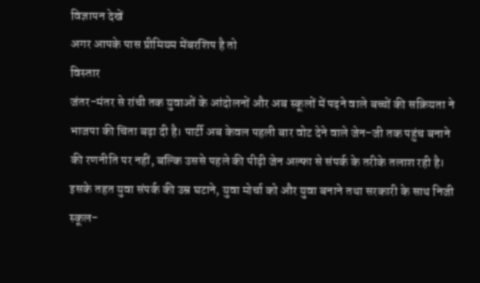विज्ञापन देखें
अगर आपके पास प्रीमियम मेंबरशिप है तो
विस्तार
जंतर-मंतर से रांची तक युवाओं के आंदोलनों और अब स्कूलों में पढ़ने वाले बच्चों की सक्रियता ने भाजपा की चिंता बढ़ा दी है। पार्टी अब केवल पहली बार वोट देने वाले जेन-जी तक पहुंच बनाने की रणनीति पर नहीं, बल्कि उससे पहले की पीढ़ी जेन अल्फा से संपर्क के तरीके तलाश रही है। इसके तहत युवा संपर्क की उम्र घटाने, युवा मोर्चा को और युवा बनाने तथा सरकारी के साथ निजी स्कूल-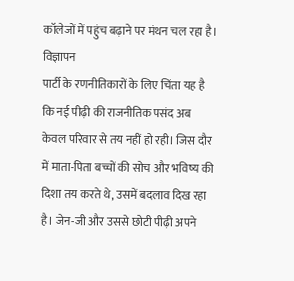कॉलेजों में पहुंच बढ़ाने पर मंथन चल रहा है।
विज्ञापन
पार्टी के रणनीतिकारों के लिए चिंता यह है कि नई पीढ़ी की राजनीतिक पसंद अब केवल परिवार से तय नहीं हो रही। जिस दौर में माता-पिता बच्चों की सोच और भविष्य की दिशा तय करते थे, उसमें बदलाव दिख रहा है। जेन-जी और उससे छोटी पीढ़ी अपने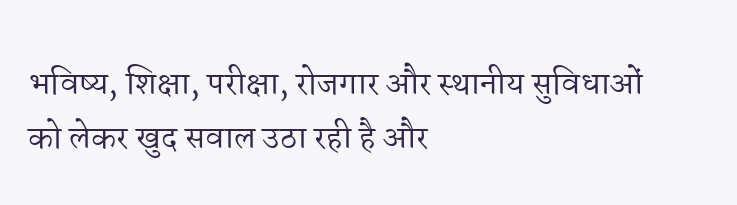भविष्य, शिक्षा, परीक्षा, रोजगार और स्थानीय सुविधाओं को लेकर खुद सवाल उठा रही है और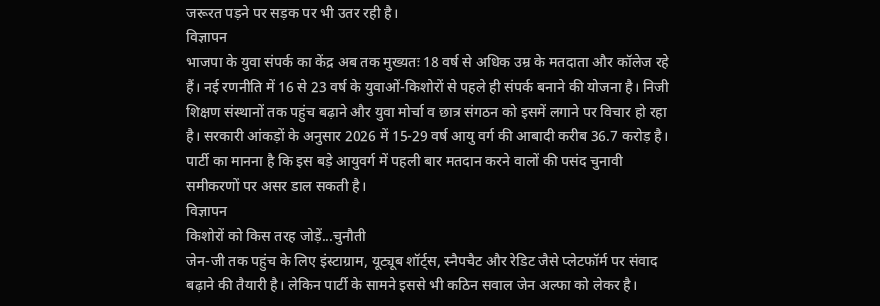जरूरत पड़ने पर सड़क पर भी उतर रही है।
विज्ञापन
भाजपा के युवा संपर्क का केंद्र अब तक मुख्यतः 18 वर्ष से अधिक उम्र के मतदाता और कॉलेज रहे हैं। नई रणनीति में 16 से 23 वर्ष के युवाओं-किशोरों से पहले ही संपर्क बनाने की योजना है। निजी शिक्षण संस्थानों तक पहुंच बढ़ाने और युवा मोर्चा व छात्र संगठन को इसमें लगाने पर विचार हो रहा है। सरकारी आंकड़ों के अनुसार 2026 में 15-29 वर्ष आयु वर्ग की आबादी करीब 36.7 करोड़ है। पार्टी का मानना है कि इस बड़े आयुवर्ग में पहली बार मतदान करने वालों की पसंद चुनावी समीकरणों पर असर डाल सकती है।
विज्ञापन
किशोरों को किस तरह जोड़ें...चुनौती
जेन-जी तक पहुंच के लिए इंस्टाग्राम, यूट्यूब शॉर्ट्स, स्नैपचैट और रेडिट जैसे प्लेटफॉर्म पर संवाद बढ़ाने की तैयारी है। लेकिन पार्टी के सामने इससे भी कठिन सवाल जेन अल्फा को लेकर है।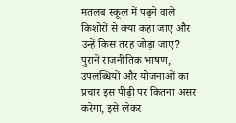मतलब स्कूल में पढ़ने वाले किशोरों से क्या कहा जाए और उन्हें किस तरह जोड़ा जाए? पुराने राजनीतिक भाषण, उपलब्धियों और योजनाओं का प्रचार इस पीढ़ी पर कितना असर करेगा, इसे लेकर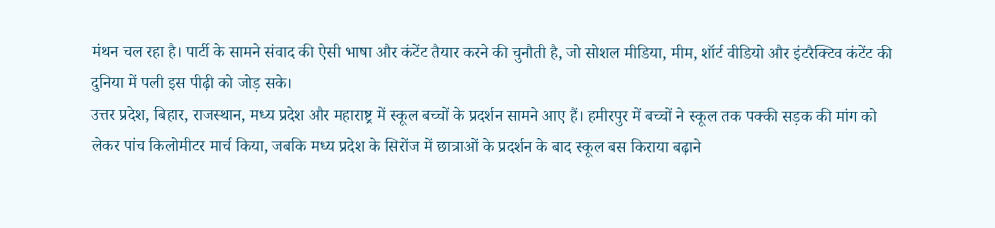मंथन चल रहा है। पार्टी के सामने संवाद की ऐसी भाषा और कंटेंट तैयार करने की चुनौती है, जो सोशल मीडिया, मीम, शॉर्ट वीडियो और इंटरैक्टिव कंटेंट की दुनिया में पली इस पीढ़ी को जोड़ सके।
उत्तर प्रदेश, बिहार, राजस्थान, मध्य प्रदेश और महाराष्ट्र में स्कूल बच्चों के प्रदर्शन सामने आए हैं। हमीरपुर में बच्चों ने स्कूल तक पक्की सड़क की मांग को लेकर पांच किलोमीटर मार्च किया, जबकि मध्य प्रदेश के सिरोंज में छात्राओं के प्रदर्शन के बाद स्कूल बस किराया बढ़ाने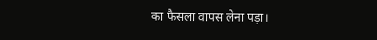का फैसला वापस लेना पड़ा।